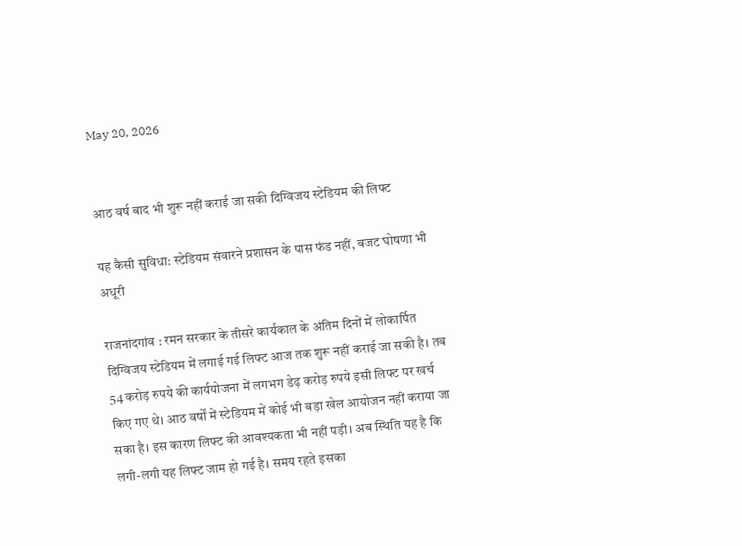May 20, 2026


आठ वर्ष बाद भी शुरू नहीं कराई जा सकी दिग्विजय स्टेडियम की लिफ्ट

यह कैसी सुविधा: स्टेडियम संवारने प्रशासन के पास फंड नहीं, बजट घोषणा भी अधूरी

राजनांदगांव : रमन सरकार के तीसरे कार्यकाल के अंतिम दिनों में लोकार्पित दिग्विजय स्टेडियम में लगाई गई लिफ्ट आज तक शुरू नहीं कराई जा सकी है। तब 54 करोड़ रुपये की कार्ययोजना में लगभग डेढ़ करोड़ रुपये इसी लिफ्ट पर खर्च किए गए थे। आठ वर्षों में स्टेडियम में कोई भी बड़ा खेल आयोजन नहीं कराया जा सका है। इस कारण लिफ्ट की आवश्यकता भी नहीं पड़ी। अब स्थिति यह है कि लगी-लगी यह लिफ्ट जाम हो गई है। समय रहते इसका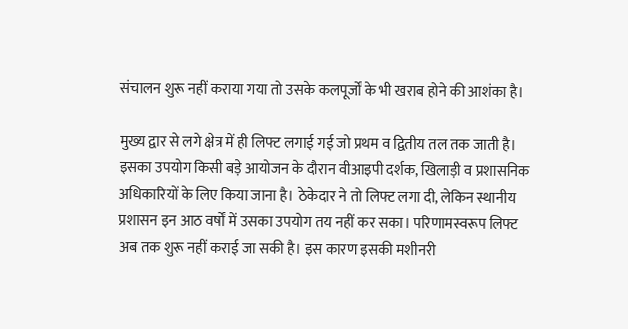संचालन शुरू नहीं कराया गया तो उसके कलपूर्जों के भी खराब होने की आशंका है।

मुख्य द्वार से लगे क्षेत्र में ही लिफ्ट लगाई गई जो प्रथम व द्वितीय तल तक जाती है। इसका उपयोग किसी बड़े आयोजन के दौरान वीआइपी दर्शक, खिलाड़ी व प्रशासनिक अधिकारियों के लिए किया जाना है। ठेकेदार ने तो लिफ्ट लगा दी, लेकिन स्थानीय प्रशासन इन आठ वर्षों में उसका उपयोग तय नहीं कर सका। परिणामस्वरूप लिफ्ट अब तक शुरू नहीं कराई जा सकी है। इस कारण इसकी मशीनरी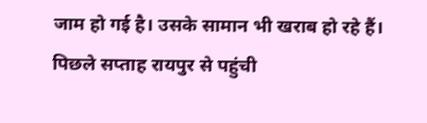जाम हो गई है। उसके सामान भी खराब हो रहे हैं। पिछले सप्ताह रायपुर से पहुंची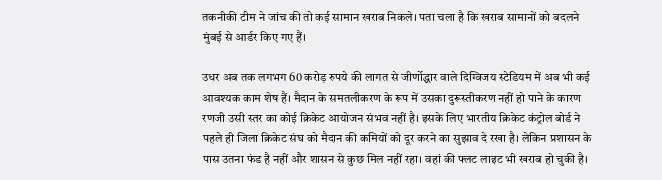तकनीकी टीम ने जांच की तो कई सामान खराब निकले। पता चला है कि खराब सामानों को बदलने मुंबई से आर्डर किए गए हैं।

उधर अब तक लगभग 60 करोड़ रुपये की लागत से जीर्णोद्धार वाले दिग्विजय स्टेडियम में अब भी कई आवश्यक काम शेष हैं। मैदान के समतलीकरण के रूप में उसका दुरूस्तीकरण नहीं हो पाने के कारण रणजी उसी स्तर का कोई क्रिकेट आयोजन संभव नहीं है। इसके लिए भारतीय क्रिकेट कंट्रोल बोर्ड ने पहले ही जिला क्रिकेट संघ को मैदान की कमियों को दूर करने का सुझाव दे रखा है। लेकिन प्रशासन के पास उतना फंड है नहीं और शासन से कुछ मिल नहीं रहा। वहां की फ्लट लाइट भी खराब हो चुकी है।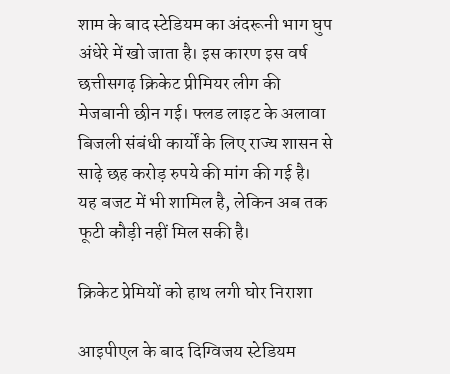शाम के बाद स्टेडियम का अंदरूनी भाग घुप अंधेरे में खो जाता है। इस कारण इस वर्ष छत्तीसगढ़ क्रिकेट प्रीमियर लीग की मेजबानी छीन गई। फ्लड लाइट के अलावा बिजली संबंधी कार्यों के लिए राज्य शासन से साढ़े छह करोड़ रुपये की मांग की गई है। यह बजट में भी शामिल है, लेकिन अब तक फूटी कौड़ी नहीं मिल सकी है।

क्रिकेट प्रेमियों को हाथ लगी घोर निराशा

आइपीएल के बाद दिग्विजय स्टेडियम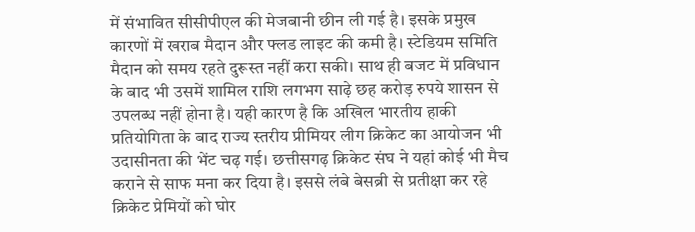में संभावित सीसीपीएल की मेजबानी छीन ली गई है। इसके प्रमुख कारणों में खराब मैदान और फ्लड लाइट की कमी है। स्टेडियम समिति मैदान को समय रहते दुरूस्त नहीं करा सकी। साथ ही बजट में प्रविधान के बाद भी उसमें शामिल राशि लगभग साढ़े छह करोड़ रुपये शासन से उपलब्ध नहीं होना है। यही कारण है कि अखिल भारतीय हाकी प्रतियोगिता के बाद राज्य स्तरीय प्रीमियर लीग क्रिकेट का आयोजन भी उदासीनता की भेंट चढ़ गई। छत्तीसगढ़ क्रिकेट संघ ने यहां कोई भी मैच कराने से साफ मना कर दिया है। इससे लंबे बेसब्री से प्रतीक्षा कर रहे क्रिकेट प्रेमियों को घोर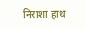निराशा हाथ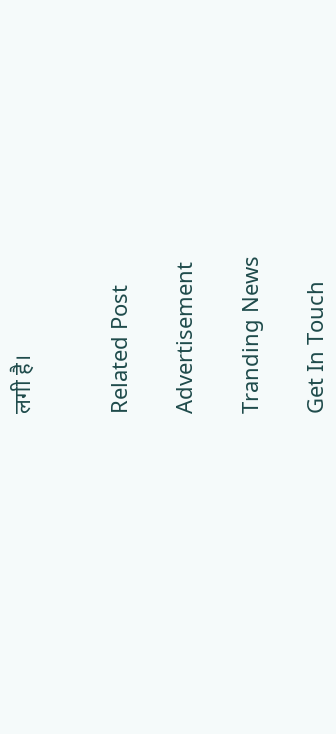लगी है।


Related Post

Advertisement

Tranding News

Get In Touch